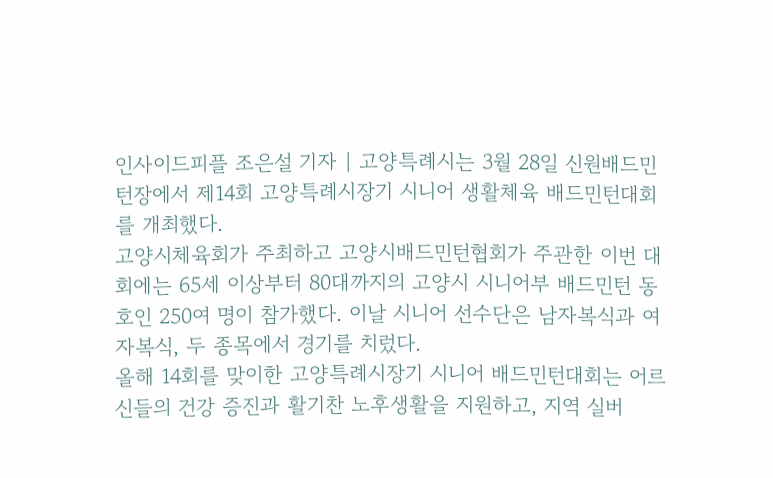인사이드피플 조은설 기자 | 고양특례시는 3월 28일 신원배드민턴장에서 제14회 고양특례시장기 시니어 생활체육 배드민턴대회를 개최했다.
고양시체육회가 주최하고 고양시배드민턴협회가 주관한 이번 대회에는 65세 이상부터 80대까지의 고양시 시니어부 배드민턴 동호인 250여 명이 참가했다. 이날 시니어 선수단은 남자복식과 여자복식, 두 종목에서 경기를 치렀다.
올해 14회를 맞이한 고양특례시장기 시니어 배드민턴대회는 어르신들의 건강 증진과 활기찬 노후생활을 지원하고, 지역 실버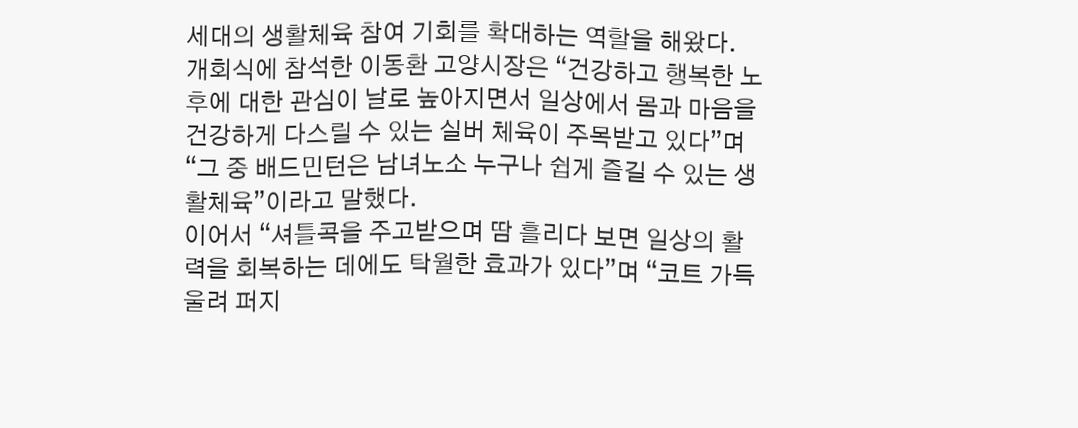세대의 생활체육 참여 기회를 확대하는 역할을 해왔다.
개회식에 참석한 이동환 고양시장은 “건강하고 행복한 노후에 대한 관심이 날로 높아지면서 일상에서 몸과 마음을 건강하게 다스릴 수 있는 실버 체육이 주목받고 있다”며 “그 중 배드민턴은 남녀노소 누구나 쉽게 즐길 수 있는 생활체육”이라고 말했다.
이어서 “셔틀콕을 주고받으며 땀 흘리다 보면 일상의 활력을 회복하는 데에도 탁월한 효과가 있다”며 “코트 가득 울려 퍼지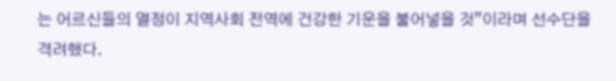는 어르신들의 열정이 지역사회 전역에 건강한 기운을 불어넣을 것”이라며 선수단을 격려했다.